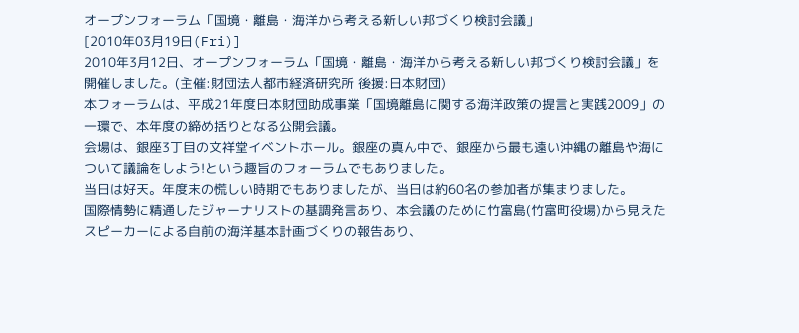オープンフォーラム「国境・離島・海洋から考える新しい邦づくり検討会議」
[2010年03月19日(Fri)]
2010年3月12日、オープンフォーラム「国境・離島・海洋から考える新しい邦づくり検討会議」を開催しました。(主催:財団法人都市経済研究所 後援:日本財団)
本フォーラムは、平成21年度日本財団助成事業「国境離島に関する海洋政策の提言と実践2009」の一環で、本年度の締め括りとなる公開会議。
会場は、銀座3丁目の文祥堂イベントホール。銀座の真ん中で、銀座から最も遠い沖縄の離島や海について議論をしよう!という趣旨のフォーラムでもありました。
当日は好天。年度末の慌しい時期でもありましたが、当日は約60名の参加者が集まりました。
国際情勢に精通したジャーナリストの基調発言あり、本会議のために竹富島(竹富町役場)から見えたスピーカーによる自前の海洋基本計画づくりの報告あり、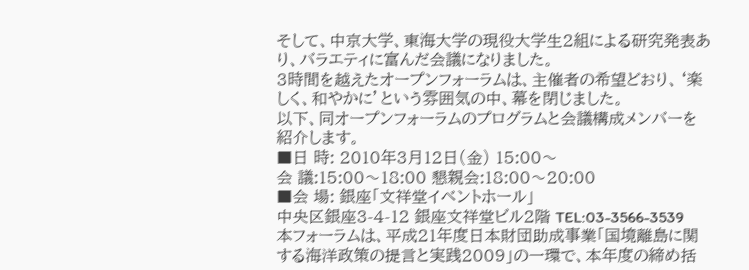そして、中京大学、東海大学の現役大学生2組による研究発表あり、バラエティに富んだ会議になりました。
3時間を越えたオープンフォーラムは、主催者の希望どおり、‘楽しく、和やかに’という雰囲気の中、幕を閉じました。
以下、同オープンフォーラムのプログラムと会議構成メンバーを紹介します。
■日 時: 2010年3月12日(金) 15:00〜
会 議:15:00〜18:00 懇親会:18:00〜20:00
■会 場: 銀座「文祥堂イベントホール」
中央区銀座3-4-12 銀座文祥堂ビル2階 TEL:03-3566-3539
本フォーラムは、平成21年度日本財団助成事業「国境離島に関する海洋政策の提言と実践2009」の一環で、本年度の締め括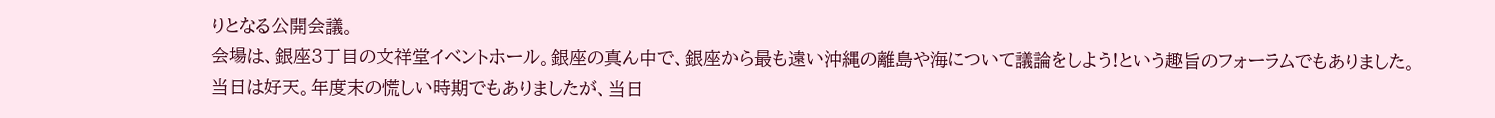りとなる公開会議。
会場は、銀座3丁目の文祥堂イベントホール。銀座の真ん中で、銀座から最も遠い沖縄の離島や海について議論をしよう!という趣旨のフォーラムでもありました。
当日は好天。年度末の慌しい時期でもありましたが、当日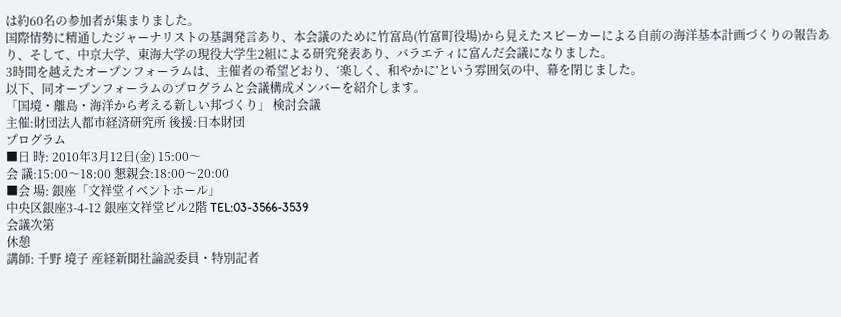は約60名の参加者が集まりました。
国際情勢に精通したジャーナリストの基調発言あり、本会議のために竹富島(竹富町役場)から見えたスピーカーによる自前の海洋基本計画づくりの報告あり、そして、中京大学、東海大学の現役大学生2組による研究発表あり、バラエティに富んだ会議になりました。
3時間を越えたオープンフォーラムは、主催者の希望どおり、‘楽しく、和やかに’という雰囲気の中、幕を閉じました。
以下、同オープンフォーラムのプログラムと会議構成メンバーを紹介します。
「国境・離島・海洋から考える新しい邦づくり」 検討会議
主催:財団法人都市経済研究所 後援:日本財団
プログラム
■日 時: 2010年3月12日(金) 15:00〜
会 議:15:00〜18:00 懇親会:18:00〜20:00
■会 場: 銀座「文祥堂イベントホール」
中央区銀座3-4-12 銀座文祥堂ビル2階 TEL:03-3566-3539
会議次第
休憩
講師: 千野 境子 産経新聞社論説委員・特別記者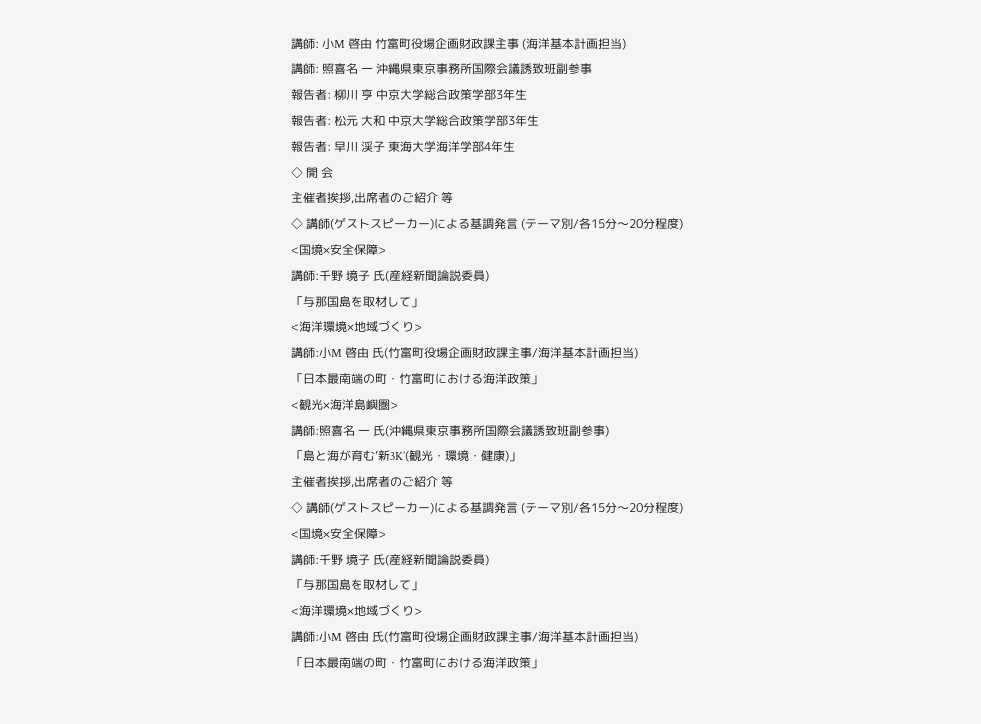講師: 小M 啓由 竹富町役場企画財政課主事 (海洋基本計画担当)
講師: 照喜名 一 沖縄県東京事務所国際会議誘致班副参事
報告者: 柳川 亨 中京大学総合政策学部3年生
報告者: 松元 大和 中京大学総合政策学部3年生
報告者: 早川 渓子 東海大学海洋学部4年生
◇ 開 会
主催者挨拶,出席者のご紹介 等
◇ 講師(ゲストスピーカー)による基調発言 (テーマ別/各15分〜20分程度)
<国境×安全保障>
講師:千野 境子 氏(産経新聞論説委員)
「与那国島を取材して」
<海洋環境×地域づくり>
講師:小M 啓由 氏(竹富町役場企画財政課主事/海洋基本計画担当)
「日本最南端の町・竹富町における海洋政策」
<観光×海洋島嶼圏>
講師:照喜名 一 氏(沖縄県東京事務所国際会議誘致班副参事)
「島と海が育む‘新3K’(観光・環境・健康)」
主催者挨拶,出席者のご紹介 等
◇ 講師(ゲストスピーカー)による基調発言 (テーマ別/各15分〜20分程度)
<国境×安全保障>
講師:千野 境子 氏(産経新聞論説委員)
「与那国島を取材して」
<海洋環境×地域づくり>
講師:小M 啓由 氏(竹富町役場企画財政課主事/海洋基本計画担当)
「日本最南端の町・竹富町における海洋政策」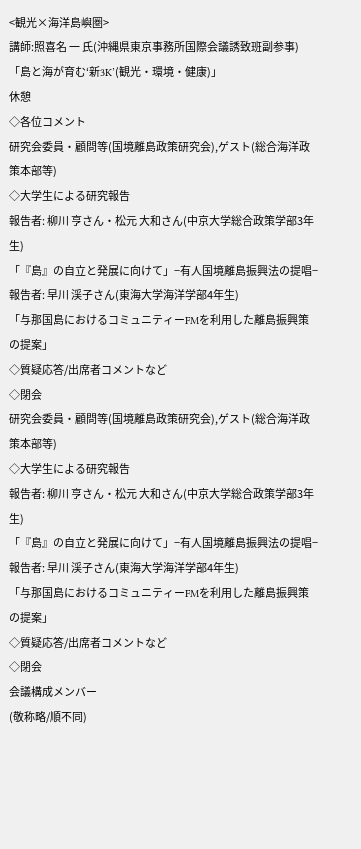<観光×海洋島嶼圏>
講師:照喜名 一 氏(沖縄県東京事務所国際会議誘致班副参事)
「島と海が育む‘新3K’(観光・環境・健康)」
休憩
◇各位コメント
研究会委員・顧問等(国境離島政策研究会),ゲスト(総合海洋政策本部等)
◇大学生による研究報告
報告者: 柳川 亨さん・松元 大和さん(中京大学総合政策学部3年生)
「『島』の自立と発展に向けて」−有人国境離島振興法の提唱−
報告者: 早川 渓子さん(東海大学海洋学部4年生)
「与那国島におけるコミュニティーFMを利用した離島振興策の提案」
◇質疑応答/出席者コメントなど
◇閉会
研究会委員・顧問等(国境離島政策研究会),ゲスト(総合海洋政策本部等)
◇大学生による研究報告
報告者: 柳川 亨さん・松元 大和さん(中京大学総合政策学部3年生)
「『島』の自立と発展に向けて」−有人国境離島振興法の提唱−
報告者: 早川 渓子さん(東海大学海洋学部4年生)
「与那国島におけるコミュニティーFMを利用した離島振興策の提案」
◇質疑応答/出席者コメントなど
◇閉会
会議構成メンバー
(敬称略/順不同)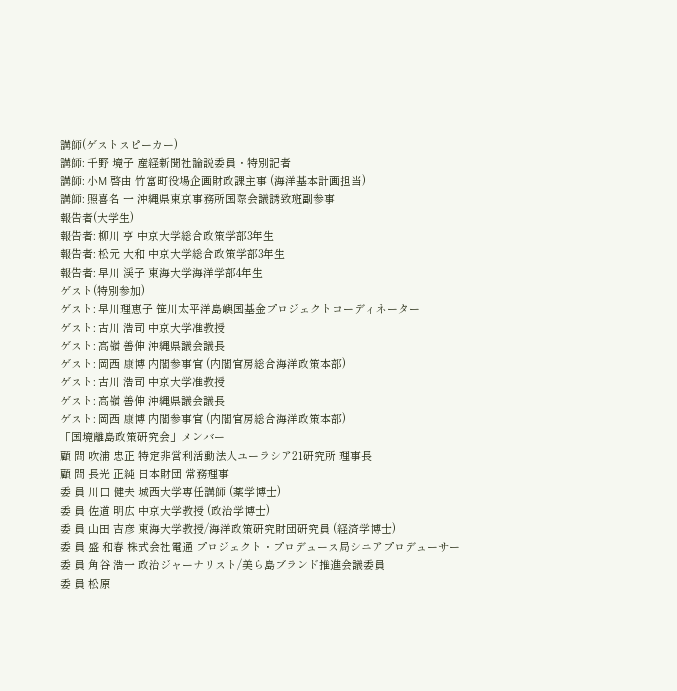講師(ゲストスピーカー)
講師: 千野 境子 産経新聞社論説委員・特別記者
講師: 小M 啓由 竹富町役場企画財政課主事 (海洋基本計画担当)
講師: 照喜名 一 沖縄県東京事務所国際会議誘致班副参事
報告者(大学生)
報告者: 柳川 亨 中京大学総合政策学部3年生
報告者: 松元 大和 中京大学総合政策学部3年生
報告者: 早川 渓子 東海大学海洋学部4年生
ゲスト(特別参加)
ゲスト: 早川理恵子 笹川太平洋島嶼国基金プロジェクトコーディネーター
ゲスト: 古川 浩司 中京大学准教授
ゲスト: 高嶺 善伸 沖縄県議会議長
ゲスト: 岡西 康博 内閣参事官 (内閣官房総合海洋政策本部)
ゲスト: 古川 浩司 中京大学准教授
ゲスト: 高嶺 善伸 沖縄県議会議長
ゲスト: 岡西 康博 内閣参事官 (内閣官房総合海洋政策本部)
「国境離島政策研究会」メンバー
顧 問 吹浦 忠正 特定非営利活動法人ユーラシア21研究所 理事長
顧 問 長光 正純 日本財団 常務理事
委 員 川口 健夫 城西大学専任講師 (薬学博士)
委 員 佐道 明広 中京大学教授 (政治学博士)
委 員 山田 吉彦 東海大学教授/海洋政策研究財団研究員 (経済学博士)
委 員 盛 和春 株式会社電通 プロジェクト・プロデュース局シニアプロデューサー
委 員 角谷 浩一 政治ジャーナリスト/美ら島ブランド推進会議委員
委 員 松原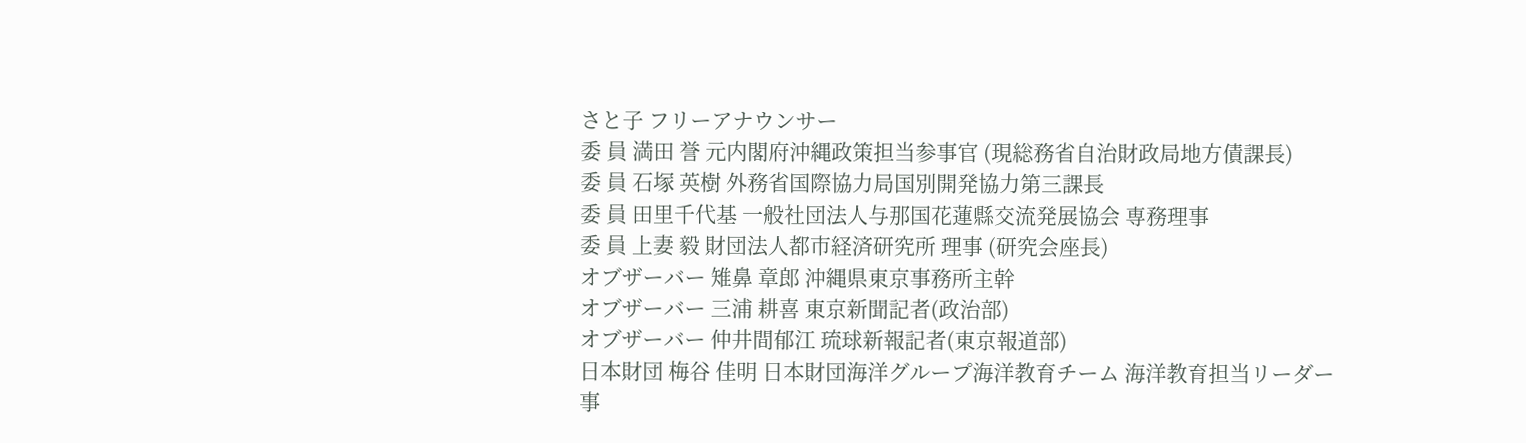さと子 フリーアナウンサー
委 員 満田 誉 元内閣府沖縄政策担当参事官 (現総務省自治財政局地方債課長)
委 員 石塚 英樹 外務省国際協力局国別開発協力第三課長
委 員 田里千代基 一般社団法人与那国花蓮縣交流発展協会 専務理事
委 員 上妻 毅 財団法人都市経済研究所 理事 (研究会座長)
オブザーバー 雉鼻 章郎 沖縄県東京事務所主幹
オブザーバー 三浦 耕喜 東京新聞記者(政治部)
オブザーバー 仲井間郁江 琉球新報記者(東京報道部)
日本財団 梅谷 佳明 日本財団海洋グループ海洋教育チーム 海洋教育担当リーダー
事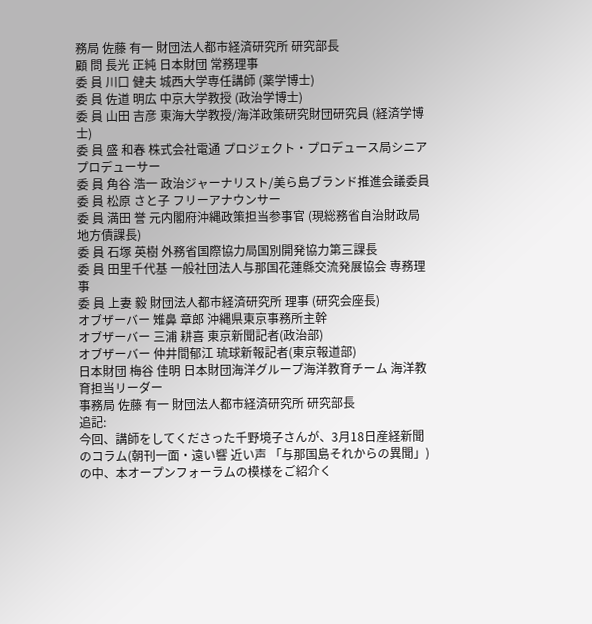務局 佐藤 有一 財団法人都市経済研究所 研究部長
顧 問 長光 正純 日本財団 常務理事
委 員 川口 健夫 城西大学専任講師 (薬学博士)
委 員 佐道 明広 中京大学教授 (政治学博士)
委 員 山田 吉彦 東海大学教授/海洋政策研究財団研究員 (経済学博士)
委 員 盛 和春 株式会社電通 プロジェクト・プロデュース局シニアプロデューサー
委 員 角谷 浩一 政治ジャーナリスト/美ら島ブランド推進会議委員
委 員 松原 さと子 フリーアナウンサー
委 員 満田 誉 元内閣府沖縄政策担当参事官 (現総務省自治財政局地方債課長)
委 員 石塚 英樹 外務省国際協力局国別開発協力第三課長
委 員 田里千代基 一般社団法人与那国花蓮縣交流発展協会 専務理事
委 員 上妻 毅 財団法人都市経済研究所 理事 (研究会座長)
オブザーバー 雉鼻 章郎 沖縄県東京事務所主幹
オブザーバー 三浦 耕喜 東京新聞記者(政治部)
オブザーバー 仲井間郁江 琉球新報記者(東京報道部)
日本財団 梅谷 佳明 日本財団海洋グループ海洋教育チーム 海洋教育担当リーダー
事務局 佐藤 有一 財団法人都市経済研究所 研究部長
追記:
今回、講師をしてくださった千野境子さんが、3月18日産経新聞のコラム(朝刊一面・遠い響 近い声 「与那国島それからの異聞」)の中、本オープンフォーラムの模様をご紹介く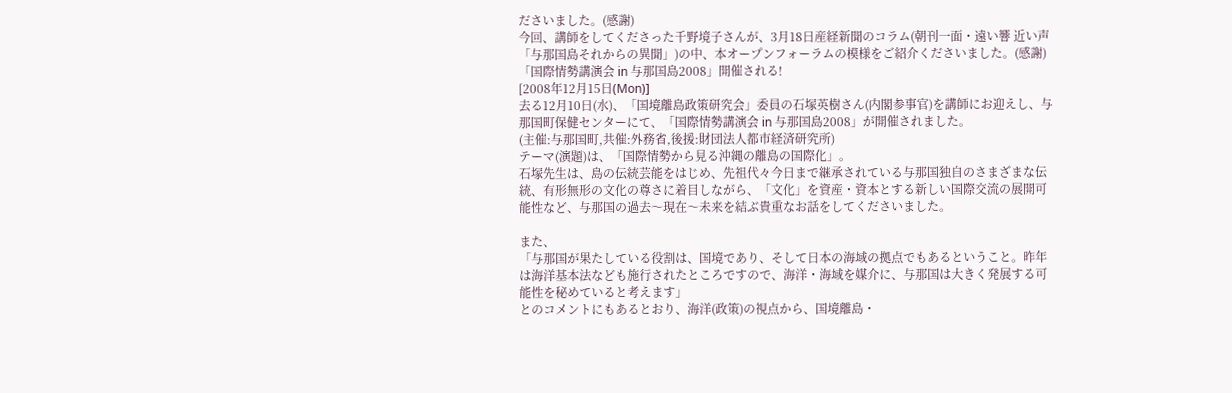ださいました。(感謝)
今回、講師をしてくださった千野境子さんが、3月18日産経新聞のコラム(朝刊一面・遠い響 近い声 「与那国島それからの異聞」)の中、本オープンフォーラムの模様をご紹介くださいました。(感謝)
「国際情勢講演会 in 与那国島2008」開催される!
[2008年12月15日(Mon)]
去る12月10日(水)、「国境離島政策研究会」委員の石塚英樹さん(内閣参事官)を講師にお迎えし、与那国町保健センターにて、「国際情勢講演会 in 与那国島2008」が開催されました。
(主催:与那国町,共催:外務省,後援:財団法人都市経済研究所)
テーマ(演題)は、「国際情勢から見る沖縄の離島の国際化」。
石塚先生は、島の伝統芸能をはじめ、先祖代々今日まで継承されている与那国独自のさまざまな伝統、有形無形の文化の尊さに着目しながら、「文化」を資産・資本とする新しい国際交流の展開可能性など、与那国の過去〜現在〜未来を結ぶ貴重なお話をしてくださいました。

また、
「与那国が果たしている役割は、国境であり、そして日本の海域の拠点でもあるということ。昨年は海洋基本法なども施行されたところですので、海洋・海域を媒介に、与那国は大きく発展する可能性を秘めていると考えます」
とのコメントにもあるとおり、海洋(政策)の視点から、国境離島・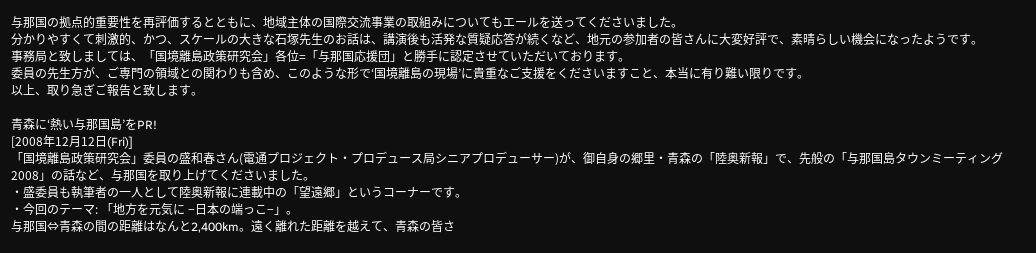与那国の拠点的重要性を再評価するとともに、地域主体の国際交流事業の取組みについてもエールを送ってくださいました。
分かりやすくて刺激的、かつ、スケールの大きな石塚先生のお話は、講演後も活発な質疑応答が続くなど、地元の参加者の皆さんに大変好評で、素晴らしい機会になったようです。
事務局と致しましては、「国境離島政策研究会」各位=「与那国応援団」と勝手に認定させていただいております。
委員の先生方が、ご専門の領域との関わりも含め、このような形で‘国境離島の現場’に貴重なご支援をくださいますこと、本当に有り難い限りです。
以上、取り急ぎご報告と致します。

青森に‘熱い与那国島’をPR!
[2008年12月12日(Fri)]
「国境離島政策研究会」委員の盛和春さん(電通プロジェクト・プロデュース局シニアプロデューサー)が、御自身の郷里・青森の「陸奥新報」で、先般の「与那国島タウンミーティング2008」の話など、与那国を取り上げてくださいました。
・盛委員も執筆者の一人として陸奥新報に連載中の「望遠郷」というコーナーです。
・今回のテーマ: 「地方を元気に −日本の端っこ−」。
与那国⇔青森の間の距離はなんと2,400km。遠く離れた距離を越えて、青森の皆さ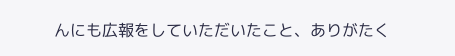んにも広報をしていただいたこと、ありがたく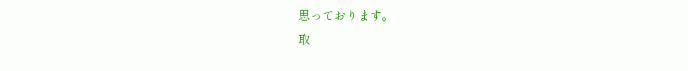思っております。
取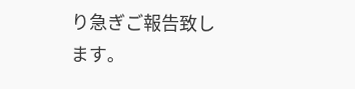り急ぎご報告致します。